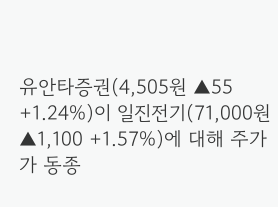유안타증권(4,505원 ▲55 +1.24%)이 일진전기(71,000원 ▲1,100 +1.57%)에 대해 주가가 동종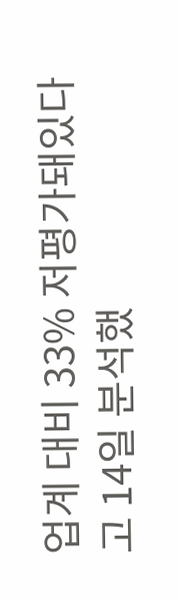업계 대비 33% 저평가돼있다고 14일 분석했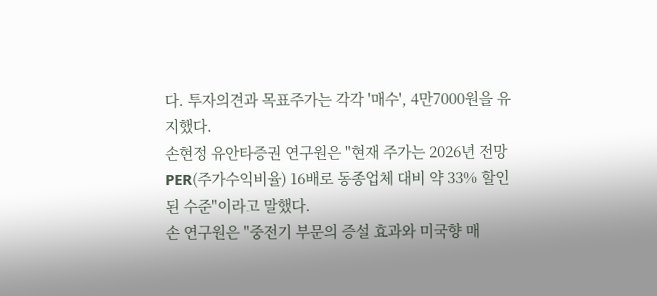다. 투자의견과 목표주가는 각각 '매수', 4만7000원을 유지했다.
손현정 유안타증권 연구원은 "현재 주가는 2026년 전망 PER(주가수익비율) 16배로 동종업체 대비 약 33% 할인된 수준"이라고 말했다.
손 연구원은 "중전기 부문의 증설 효과와 미국향 매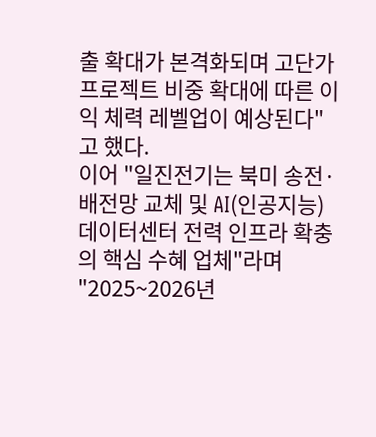출 확대가 본격화되며 고단가 프로젝트 비중 확대에 따른 이익 체력 레벨업이 예상된다"고 했다.
이어 "일진전기는 북미 송전·배전망 교체 및 AI(인공지능) 데이터센터 전력 인프라 확충의 핵심 수혜 업체"라며 "2025~2026년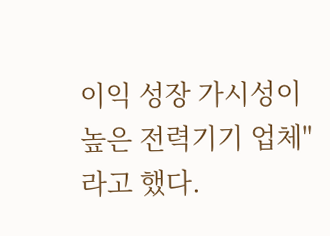이익 성장 가시성이 높은 전력기기 업체"라고 했다.